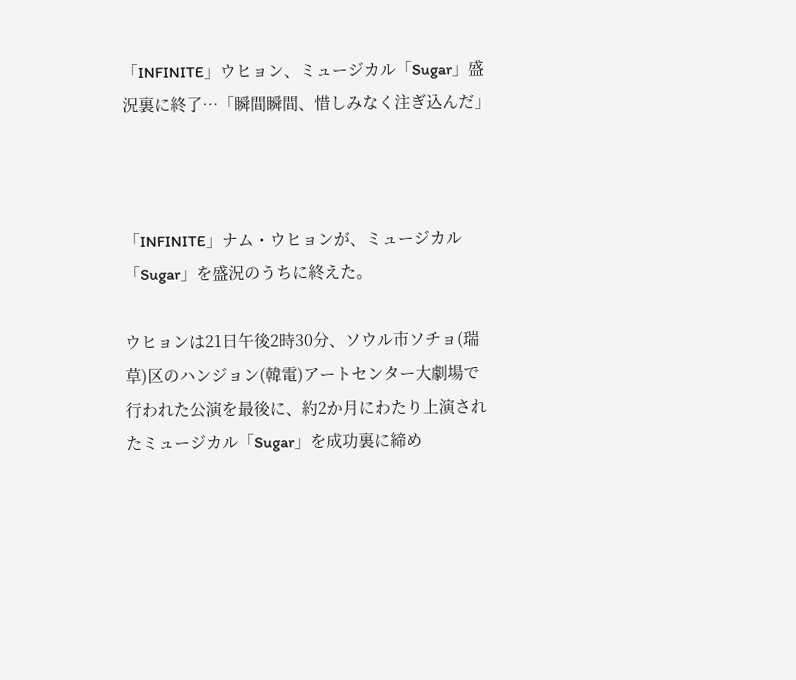「INFINITE」ウヒョン、ミュージカル「Sugar」盛況裏に終了…「瞬間瞬間、惜しみなく注ぎ込んだ」



「INFINITE」ナム・ウヒョンが、ミュージカル「Sugar」を盛況のうちに終えた。

ウヒョンは21日午後2時30分、ソウル市ソチョ(瑞草)区のハンジョン(韓電)アートセンター大劇場で行われた公演を最後に、約2か月にわたり上演されたミュージカル「Sugar」を成功裏に締め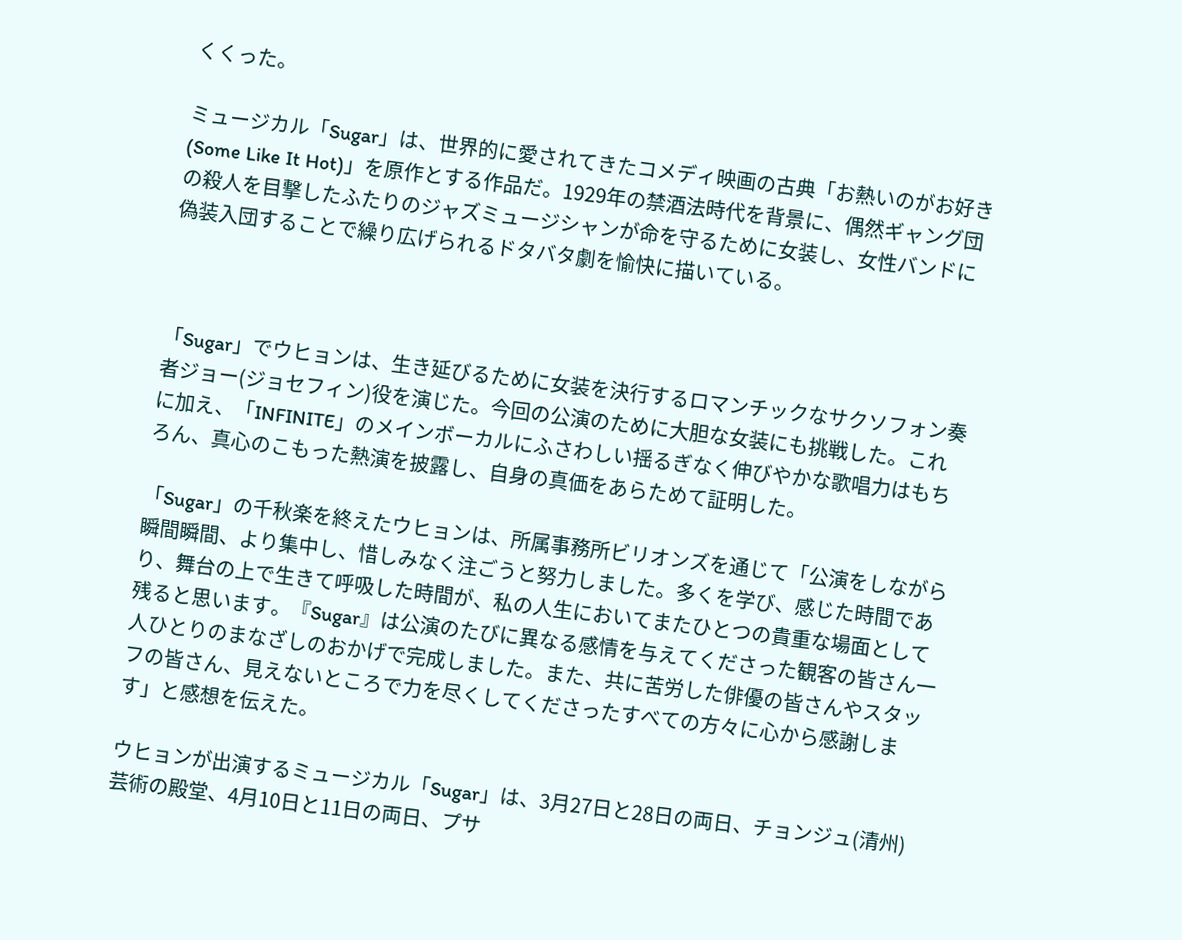くくった。

ミュージカル「Sugar」は、世界的に愛されてきたコメディ映画の古典「お熱いのがお好き(Some Like It Hot)」を原作とする作品だ。1929年の禁酒法時代を背景に、偶然ギャング団の殺人を目撃したふたりのジャズミュージシャンが命を守るために女装し、女性バンドに偽装入団することで繰り広げられるドタバタ劇を愉快に描いている。



「Sugar」でウヒョンは、生き延びるために女装を決行するロマンチックなサクソフォン奏者ジョー(ジョセフィン)役を演じた。今回の公演のために大胆な女装にも挑戦した。これに加え、「INFINITE」のメインボーカルにふさわしい揺るぎなく伸びやかな歌唱力はもちろん、真心のこもった熱演を披露し、自身の真価をあらためて証明した。

「Sugar」の千秋楽を終えたウヒョンは、所属事務所ビリオンズを通じて「公演をしながら瞬間瞬間、より集中し、惜しみなく注ごうと努力しました。多くを学び、感じた時間であり、舞台の上で生きて呼吸した時間が、私の人生においてまたひとつの貴重な場面として残ると思います。『Sugar』は公演のたびに異なる感情を与えてくださった観客の皆さん一人ひとりのまなざしのおかげで完成しました。また、共に苦労した俳優の皆さんやスタッフの皆さん、見えないところで力を尽くしてくださったすべての方々に心から感謝します」と感想を伝えた。

ウヒョンが出演するミュージカル「Sugar」は、3月27日と28日の両日、チョンジュ(清州)芸術の殿堂、4月10日と11日の両日、プサ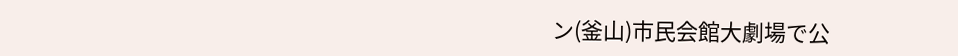ン(釜山)市民会館大劇場で公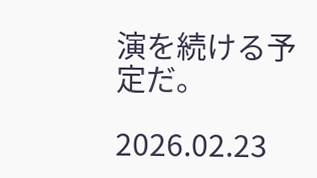演を続ける予定だ。

2026.02.23